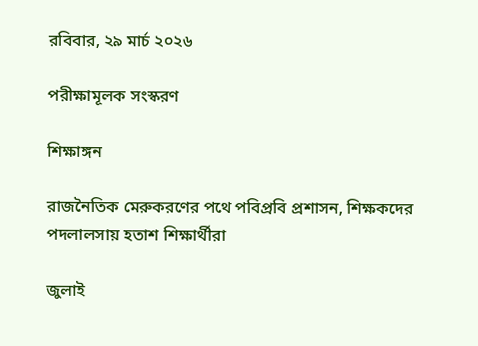রবিবার, ২৯ মার্চ ২০২৬

পরীক্ষামূলক সংস্করণ

শিক্ষাঙ্গন

রাজনৈতিক মেরুকরণের পথে পবিপ্রবি প্রশাসন, শিক্ষকদের পদলালসায় হতাশ শিক্ষার্থীরা

জুলাই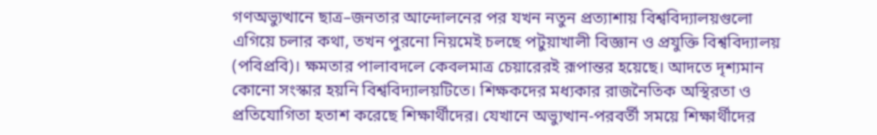গণঅভ্যুত্থানে ছাত্র–জনতার আন্দোলনের পর যখন নতুন প্রত্যাশায় বিশ্ববিদ্যালয়গুলো এগিয়ে চলার কথা, তখন পুরনো নিয়মেই চলছে পটুয়াখালী বিজ্ঞান ও প্রযুক্তি বিশ্ববিদ্যালয় (পবিপ্রবি)। ক্ষমতার পালাবদলে কেবলমাত্র চেয়ারেরই রূপান্তর হয়েছে। আদতে দৃশ্যমান কোনো সংস্কার হয়নি বিশ্ববিদ্যালয়টিতে। শিক্ষকদের মধ্যকার রাজনৈতিক অস্থিরতা ও প্রতিযোগিতা হতাশ করেছে শিক্ষার্থীদের। যেখানে অভ্যুত্থান-পরবর্তী সময়ে শিক্ষার্থীদের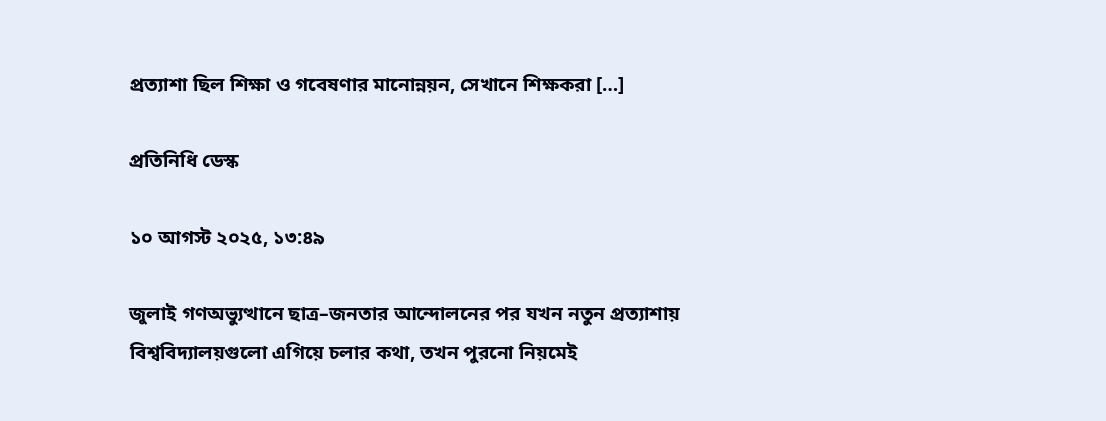প্রত্যাশা ছিল শিক্ষা ও গবেষণার মানোন্নয়ন, সেখানে শিক্ষকরা […]

প্রতিনিধি ডেস্ক

১০ আগস্ট ২০২৫, ১৩:৪৯

জুলাই গণঅভ্যুত্থানে ছাত্র–জনতার আন্দোলনের পর যখন নতুন প্রত্যাশায় বিশ্ববিদ্যালয়গুলো এগিয়ে চলার কথা, তখন পুরনো নিয়মেই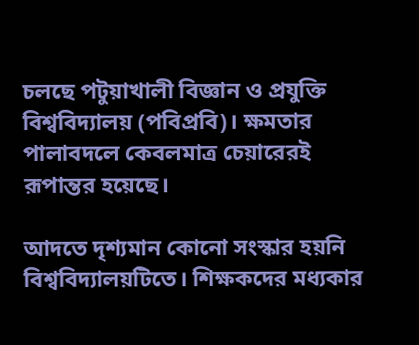চলছে পটুয়াখালী বিজ্ঞান ও প্রযুক্তি বিশ্ববিদ্যালয় (পবিপ্রবি)। ক্ষমতার পালাবদলে কেবলমাত্র চেয়ারেরই রূপান্তর হয়েছে।

আদতে দৃশ্যমান কোনো সংস্কার হয়নি বিশ্ববিদ্যালয়টিতে। শিক্ষকদের মধ্যকার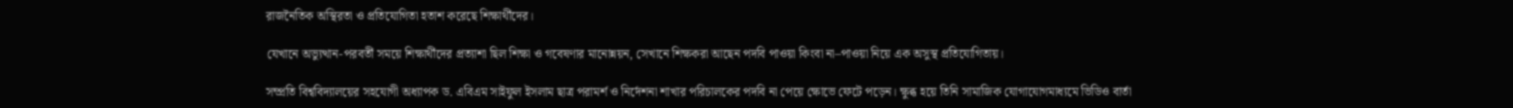রাজনৈতিক অস্থিরতা ও প্রতিযোগিতা হতাশ করেছে শিক্ষার্থীদের।

যেখানে অভ্যুত্থান-পরবর্তী সময়ে শিক্ষার্থীদের প্রত্যাশা ছিল শিক্ষা ও গবেষণার মানোন্নয়ন, সেখানে শিক্ষকরা আছেন পদবি পাওয়া কিংবা না–পাওয়া নিয়ে এক অসুস্থ প্রতিযোগিতায়।

সম্প্রতি বিশ্ববিদ্যালয়ের সহযোগী অধ্যাপক ড. এবিএম সাইফুল ইসলাম ছাত্র পরামর্শ ও নির্দেশনা শাখার পরিচালকের পদবি না পেয়ে ক্ষোভে ফেটে পড়েন। ক্ষুব্ধ হয়ে তিনি সামাজিক যোগাযোগমাধ্যমে ভিডিও বার্তা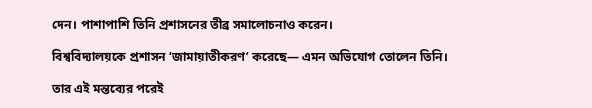দেন। পাশাপাশি তিনি প্রশাসনের তীব্র সমালোচনাও করেন।

বিশ্ববিদ্যালয়কে প্রশাসন ‘জামায়াতীকরণ’ করেছে— এমন অভিযোগ তোলেন তিনি।

তার এই মন্তব্যের পরেই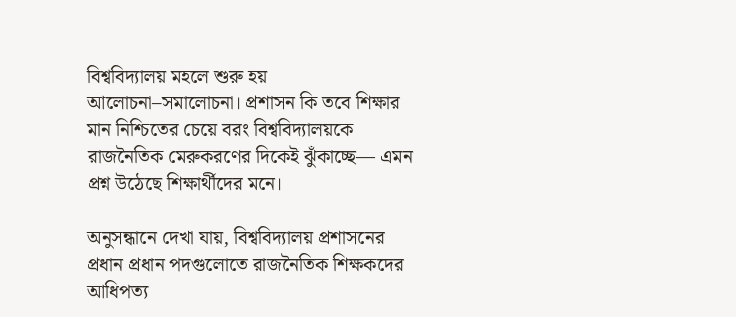বিশ্ববিদ্যালয় মহলে শুরু হয় আলোচনা–সমালোচনা। প্রশাসন কি তবে শিক্ষার মান নিশ্চিতের চেয়ে বরং বিশ্ববিদ্যালয়কে রাজনৈতিক মেরুকরণের দিকেই ঝুঁকাচ্ছে— এমন প্রশ্ন উঠেছে শিক্ষার্থীদের মনে।

অনুসন্ধানে দেখা যায়, বিশ্ববিদ্যালয় প্রশাসনের প্রধান প্রধান পদগুলোতে রাজনৈতিক শিক্ষকদের আধিপত্য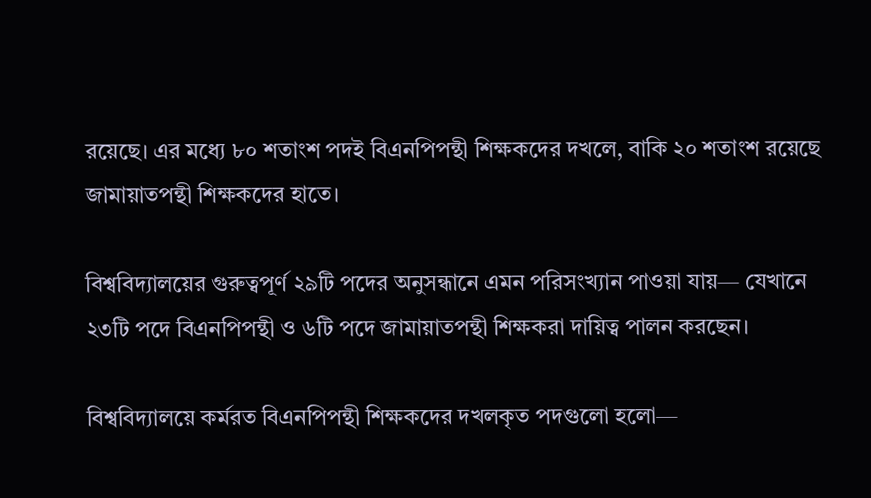রয়েছে। এর মধ্যে ৮০ শতাংশ পদই বিএনপিপন্থী শিক্ষকদের দখলে, বাকি ২০ শতাংশ রয়েছে জামায়াতপন্থী শিক্ষকদের হাতে।

বিশ্ববিদ্যালয়ের গুরুত্বপূর্ণ ২৯টি পদের অনুসন্ধানে এমন পরিসংখ্যান পাওয়া যায়— যেখানে ২৩টি পদে বিএনপিপন্থী ও ৬টি পদে জামায়াতপন্থী শিক্ষকরা দায়িত্ব পালন করছেন।

বিশ্ববিদ্যালয়ে কর্মরত বিএনপিপন্থী শিক্ষকদের দখলকৃত পদগুলো হলো—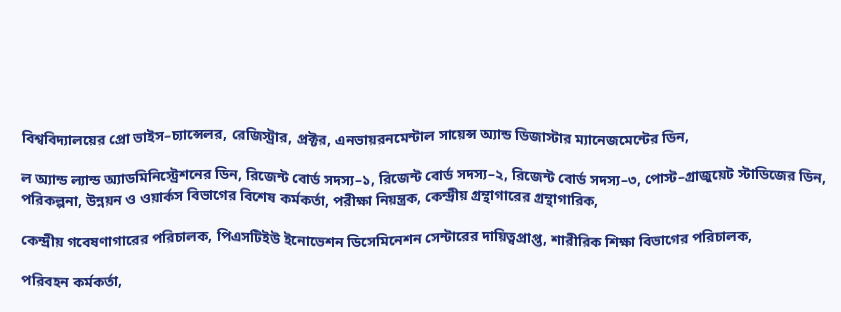বিশ্ববিদ্যালয়ের প্রো ভাইস–চ্যান্সেলর, রেজিস্ট্রার, প্রক্টর, এনভায়রনমেন্টাল সায়েন্স অ্যান্ড ডিজাস্টার ম্যানেজমেন্টের ডিন,

ল অ্যান্ড ল্যান্ড অ্যাডমিনিস্ট্রেশনের ডিন, রিজেন্ট বোর্ড সদস্য–১, রিজেন্ট বোর্ড সদস্য–২, রিজেন্ট বোর্ড সদস্য–৩, পোস্ট–গ্রাজুয়েট স্টাডিজের ডিন, পরিকল্পনা, উন্নয়ন ও ওয়ার্কস বিভাগের বিশেষ কর্মকর্তা, পরীক্ষা নিয়ন্ত্রক, কেন্দ্রীয় গ্রন্থাগারের গ্রন্থাগারিক,

কেন্দ্রীয় গবেষণাগারের পরিচালক, পিএসটিইউ ইনোভেশন ডিসেমিনেশন সেন্টারের দায়িত্বপ্রাপ্ত, শারীরিক শিক্ষা বিভাগের পরিচালক,

পরিবহন কর্মকর্তা,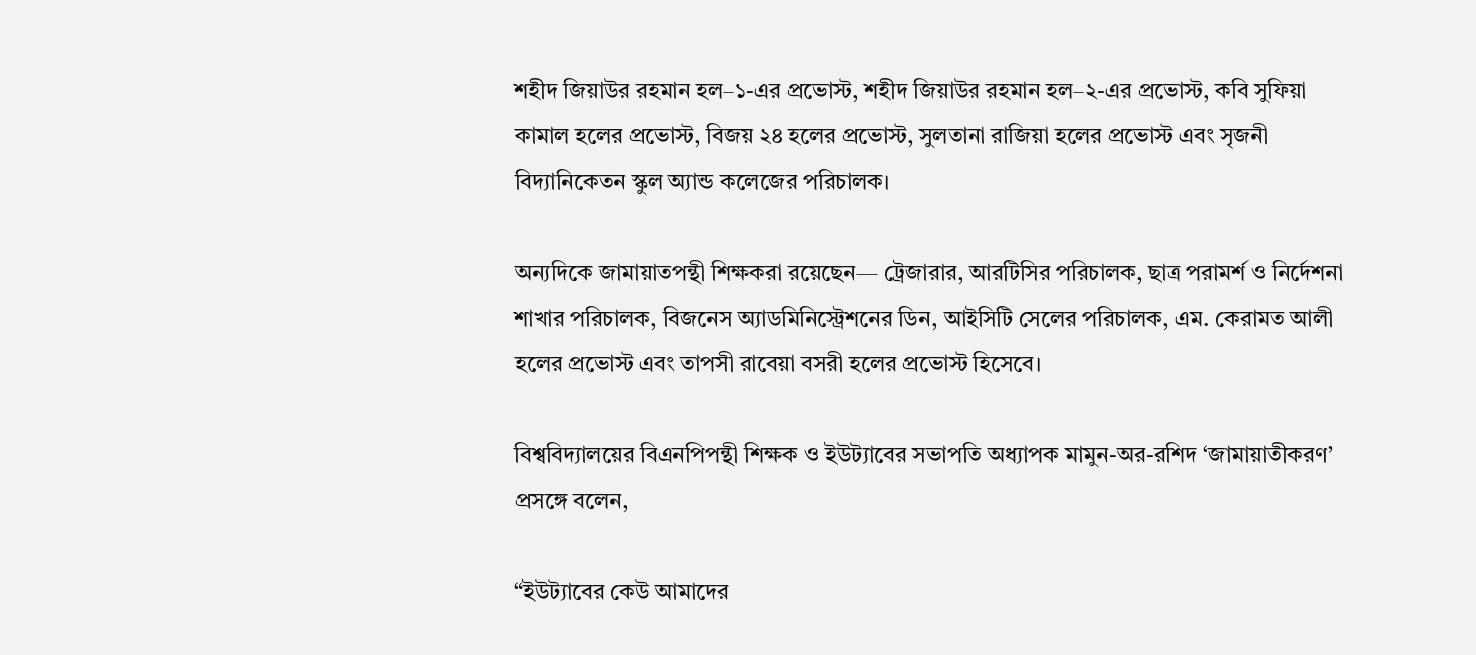শহীদ জিয়াউর রহমান হল–১-এর প্রভোস্ট, শহীদ জিয়াউর রহমান হল–২-এর প্রভোস্ট, কবি সুফিয়া কামাল হলের প্রভোস্ট, বিজয় ২৪ হলের প্রভোস্ট, সুলতানা রাজিয়া হলের প্রভোস্ট এবং সৃজনী বিদ্যানিকেতন স্কুল অ্যান্ড কলেজের পরিচালক।

অন্যদিকে জামায়াতপন্থী শিক্ষকরা রয়েছেন— ট্রেজারার, আরটিসির পরিচালক, ছাত্র পরামর্শ ও নির্দেশনা শাখার পরিচালক, বিজনেস অ্যাডমিনিস্ট্রেশনের ডিন, আইসিটি সেলের পরিচালক, এম. কেরামত আলী হলের প্রভোস্ট এবং তাপসী রাবেয়া বসরী হলের প্রভোস্ট হিসেবে।

বিশ্ববিদ্যালয়ের বিএনপিপন্থী শিক্ষক ও ইউট্যাবের সভাপতি অধ্যাপক মামুন-অর-রশিদ ‘জামায়াতীকরণ’ প্রসঙ্গে বলেন,

“ইউট্যাবের কেউ আমাদের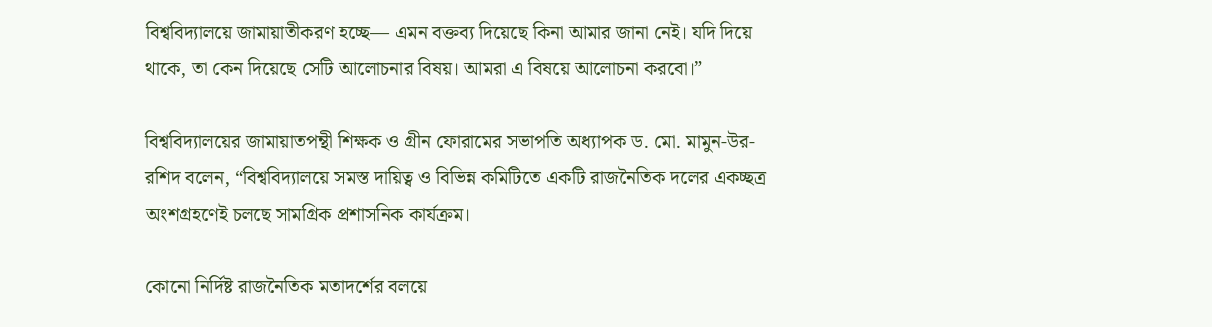বিশ্ববিদ্যালয়ে জামায়াতীকরণ হচ্ছে— এমন বক্তব্য দিয়েছে কিনা আমার জানা নেই। যদি দিয়ে থাকে, তা কেন দিয়েছে সেটি আলোচনার বিষয়। আমরা এ বিষয়ে আলোচনা করবো।”

বিশ্ববিদ্যালয়ের জামায়াতপন্থী শিক্ষক ও গ্রীন ফোরামের সভাপতি অধ্যাপক ড. মো. মামুন-উর-রশিদ বলেন, “বিশ্ববিদ্যালয়ে সমস্ত দায়িত্ব ও বিভিন্ন কমিটিতে একটি রাজনৈতিক দলের একচ্ছত্র অংশগ্রহণেই চলছে সামগ্রিক প্রশাসনিক কার্যক্রম।

কোনো নির্দিষ্ট রাজনৈতিক মতাদর্শের বলয়ে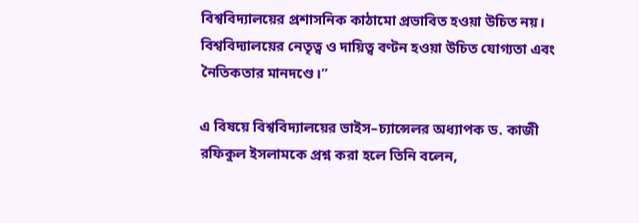বিশ্ববিদ্যালয়ের প্রশাসনিক কাঠামো প্রভাবিত হওয়া উচিত নয়। বিশ্ববিদ্যালয়ের নেতৃত্ব ও দায়িত্ব বণ্টন হওয়া উচিত যোগ্যতা এবং নৈতিকতার মানদণ্ডে।”

এ বিষয়ে বিশ্ববিদ্যালয়ের ভাইস–চ্যান্সেলর অধ্যাপক ড. কাজী রফিকুল ইসলামকে প্রশ্ন করা হলে তিনি বলেন,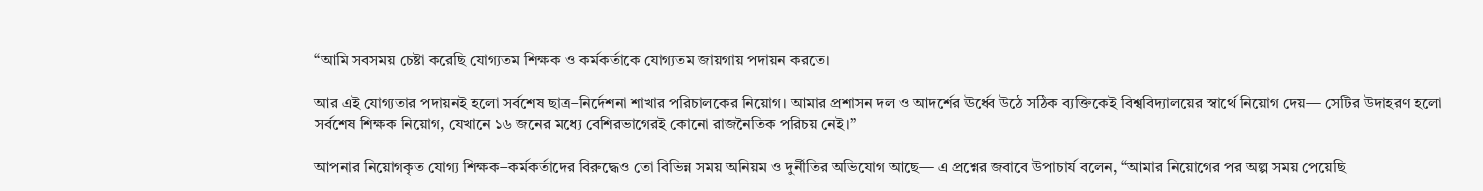“আমি সবসময় চেষ্টা করেছি যোগ্যতম শিক্ষক ও কর্মকর্তাকে যোগ্যতম জায়গায় পদায়ন করতে।

আর এই যোগ্যতার পদায়নই হলো সর্বশেষ ছাত্র–নির্দেশনা শাখার পরিচালকের নিয়োগ। আমার প্রশাসন দল ও আদর্শের ঊর্ধ্বে উঠে সঠিক ব্যক্তিকেই বিশ্ববিদ্যালয়ের স্বার্থে নিয়োগ দেয়— সেটির উদাহরণ হলো সর্বশেষ শিক্ষক নিয়োগ, যেখানে ১৬ জনের মধ্যে বেশিরভাগেরই কোনো রাজনৈতিক পরিচয় নেই।”

আপনার নিয়োগকৃত যোগ্য শিক্ষক–কর্মকর্তাদের বিরুদ্ধেও তো বিভিন্ন সময় অনিয়ম ও দুর্নীতির অভিযোগ আছে— এ প্রশ্নের জবাবে উপাচার্য বলেন, “আমার নিয়োগের পর অল্প সময় পেয়েছি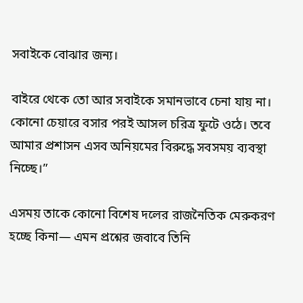সবাইকে বোঝার জন্য।

বাইরে থেকে তো আর সবাইকে সমানভাবে চেনা যায় না। কোনো চেয়ারে বসার পরই আসল চরিত্র ফুটে ওঠে। তবে আমার প্রশাসন এসব অনিয়মের বিরুদ্ধে সবসময় ব্যবস্থা নিচ্ছে।”

এসময় তাকে কোনো বিশেষ দলের রাজনৈতিক মেরুকরণ হচ্ছে কিনা— এমন প্রশ্নের জবাবে তিনি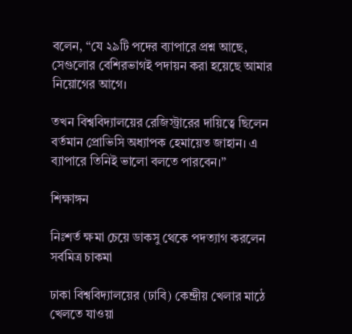বলেন, “যে ২৯টি পদের ব্যাপারে প্রশ্ন আছে, সেগুলোর বেশিরভাগই পদায়ন করা হয়েছে আমার নিয়োগের আগে।

তখন বিশ্ববিদ্যালয়ের রেজিস্ট্রারের দায়িত্বে ছিলেন বর্তমান প্রোভিসি অধ্যাপক হেমায়েত জাহান। এ ব্যাপারে তিনিই ভালো বলতে পারবেন।”

শিক্ষাঙ্গন

নিঃশর্ত ক্ষমা চেয়ে ডাকসু থেকে পদত্যাগ করলেন সর্বমিত্র চাকমা

ঢাকা বিশ্ববিদ্যালয়ের (ঢাবি) কেন্দ্রীয় খেলার মাঠে খেলতে যাওয়া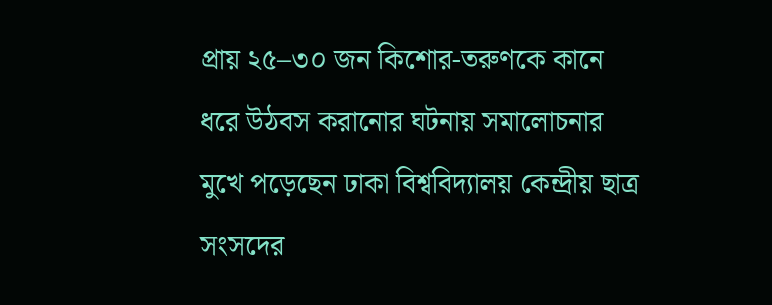প্রায় ২৫–৩০ জন কিশোর-তরুণকে কানে ধরে উঠবস করানোর ঘটনায় সমালোচনার মুখে পড়েছেন ঢাকা বিশ্ববিদ্যালয় কেন্দ্রীয় ছাত্র সংসদের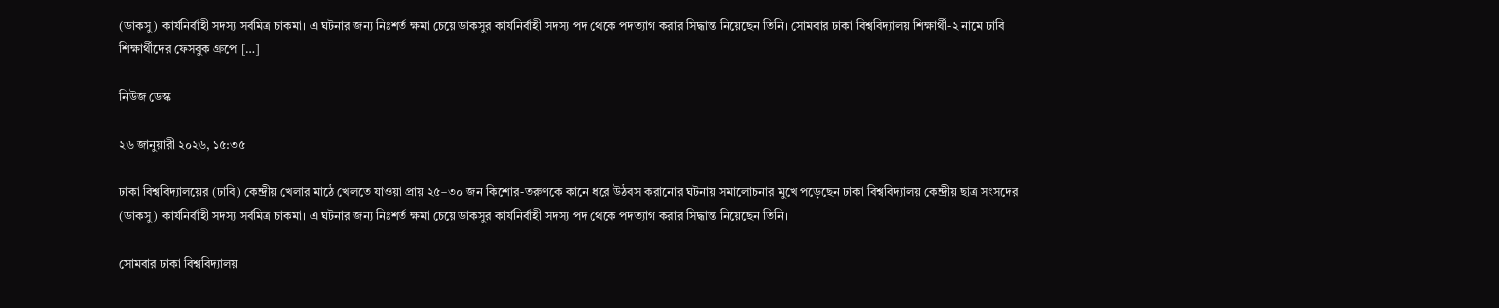(ডাকসু) কার্যনির্বাহী সদস্য সর্বমিত্র চাকমা। এ ঘটনার জন্য নিঃশর্ত ক্ষমা চেয়ে ডাকসুর কার্যনির্বাহী সদস্য পদ থেকে পদত্যাগ করার সিদ্ধান্ত নিয়েছেন তিনি। সোমবার ঢাকা বিশ্ববিদ্যালয় শিক্ষার্থী-২ নামে ঢাবি শিক্ষার্থীদের ফেসবুক গ্রুপে […]

নিউজ ডেস্ক

২৬ জানুয়ারী ২০২৬, ১৫:৩৫

ঢাকা বিশ্ববিদ্যালয়ের (ঢাবি) কেন্দ্রীয় খেলার মাঠে খেলতে যাওয়া প্রায় ২৫–৩০ জন কিশোর-তরুণকে কানে ধরে উঠবস করানোর ঘটনায় সমালোচনার মুখে পড়েছেন ঢাকা বিশ্ববিদ্যালয় কেন্দ্রীয় ছাত্র সংসদের (ডাকসু) কার্যনির্বাহী সদস্য সর্বমিত্র চাকমা। এ ঘটনার জন্য নিঃশর্ত ক্ষমা চেয়ে ডাকসুর কার্যনির্বাহী সদস্য পদ থেকে পদত্যাগ করার সিদ্ধান্ত নিয়েছেন তিনি।

সোমবার ঢাকা বিশ্ববিদ্যালয়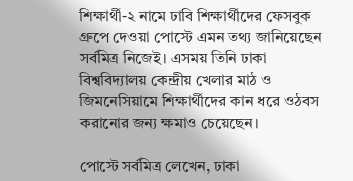শিক্ষার্থী-২ নামে ঢাবি শিক্ষার্থীদের ফেসবুক গ্রুপে দেওয়া পোস্টে এমন তথ্য জানিয়েছেন সর্বমিত্র নিজেই। এসময় তিনি ঢাকা বিশ্ববিদ্যালয় কেন্দ্রীয় খেলার মাঠ ও জিমনেসিয়ামে শিক্ষার্থীদের কান ধরে ওঠবস করানোর জন্য ক্ষমাও চেয়েছেন।

পোস্টে সর্বমিত্র লেখেন, ঢাকা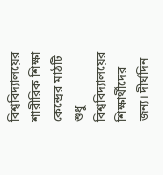বিশ্ববিদ্যালয়ের শারীরিক শিক্ষা কেন্দ্রের মাঠটি শুধু বিশ্ববিদ্যালয়ের শিক্ষার্থীদের জন্য। দীর্ঘদিন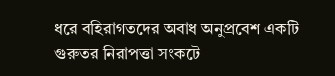ধরে বহিরাগতদের অবাধ অনুপ্রবেশ একটি গুরুতর নিরাপত্তা সংকটে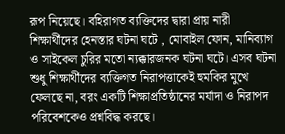রূপ নিয়েছে। বহিরাগত ব্যক্তিদের দ্বারা প্রায় নারী শিক্ষার্থীদের হেনস্তার ঘটনা ঘটে , মোবাইল ফোন, মানিব্যাগ ও সাইকেল চুরির মতো ন্যক্কারজনক ঘটনা ঘটে। এসব ঘটনা শুধু শিক্ষার্থীদের ব্যক্তিগত নিরাপত্তাকেই হুমকির মুখে ফেলছে না, বরং একটি শিক্ষাপ্রতিষ্ঠানের মর্যাদা ও নিরাপদ পরিবেশকেও প্রশ্নবিদ্ধ করছে।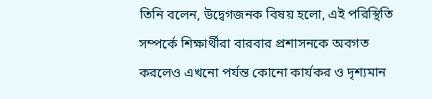তিনি বলেন, উদ্বেগজনক বিষয় হলো, এই পরিস্থিতি সম্পর্কে শিক্ষার্থীরা বারবার প্রশাসনকে অবগত করলেও এখনো পর্যন্ত কোনো কার্যকর ও দৃশ্যমান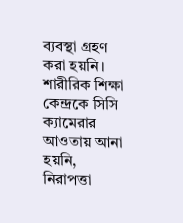ব্যবস্থা গ্রহণ করা হয়নি। শারীরিক শিক্ষা কেন্দ্রকে সিসি ক্যামেরার আওতায় আনা হয়নি, নিরাপত্তা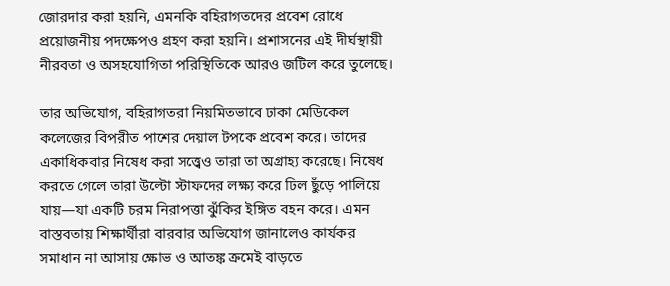জোরদার করা হয়নি, এমনকি বহিরাগতদের প্রবেশ রোধে প্রয়োজনীয় পদক্ষেপও গ্রহণ করা হয়নি। প্রশাসনের এই দীর্ঘস্থায়ী নীরবতা ও অসহযোগিতা পরিস্থিতিকে আরও জটিল করে তুলেছে।

তার অভিযোগ, বহিরাগতরা নিয়মিতভাবে ঢাকা মেডিকেল কলেজের বিপরীত পাশের দেয়াল টপকে প্রবেশ করে। তাদের একাধিকবার নিষেধ করা সত্ত্বেও তারা তা অগ্রাহ্য করেছে। নিষেধ করতে গেলে তারা উল্টো স্টাফদের লক্ষ্য করে ঢিল ছুঁড়ে পালিয়ে যায়—যা একটি চরম নিরাপত্তা ঝুঁকির ইঙ্গিত বহন করে। এমন বাস্তবতায় শিক্ষার্থীরা বারবার অভিযোগ জানালেও কার্যকর সমাধান না আসায় ক্ষোভ ও আতঙ্ক ক্রমেই বাড়তে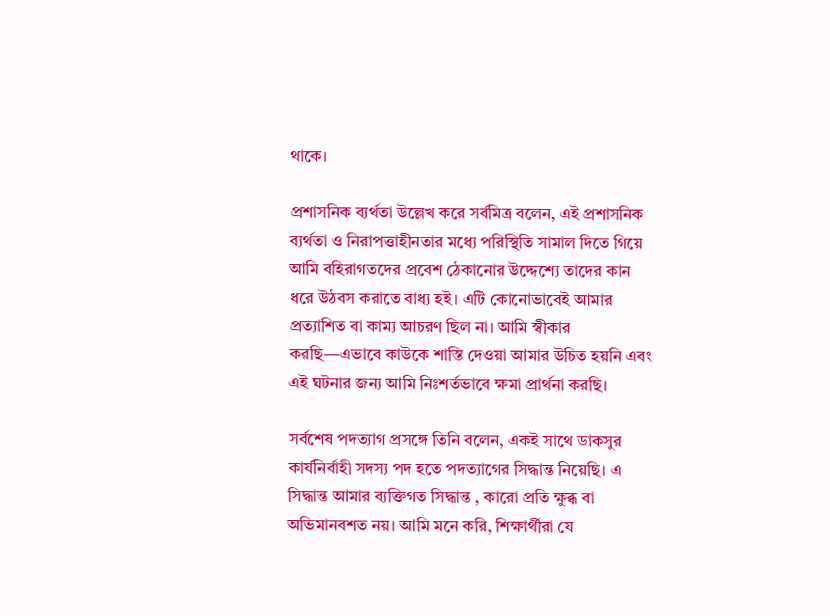থাকে।

প্রশাসনিক ব্যর্থতা উল্লেখ করে সর্বমিত্র বলেন, এই প্রশাসনিক ব্যর্থতা ও নিরাপত্তাহীনতার মধ্যে পরিস্থিতি সামাল দিতে গিয়ে আমি বহিরাগতদের প্রবেশ ঠেকানোর উদ্দেশ্যে তাদের কান ধরে উঠবস করাতে বাধ্য হই। এটি কোনোভাবেই আমার প্রত্যাশিত বা কাম্য আচরণ ছিল না। আমি স্বীকার করছি—এভাবে কাউকে শাস্তি দেওয়া আমার উচিত হয়নি এবং এই ঘটনার জন্য আমি নিঃশর্তভাবে ক্ষমা প্রার্থনা করছি।

সর্বশেষ পদত্যাগ প্রসঙ্গে তিনি বলেন, একই সাথে ডাকসুর কার্যনির্বাহী সদস্য পদ হতে পদত্যাগের সিদ্ধান্ত নিয়েছি। এ সিদ্ধান্ত আমার ব্যক্তিগত সিদ্ধান্ত , কারো প্রতি ক্ষুব্ধ বা অভিমানবশত নয়। আমি মনে করি, শিক্ষার্থীরা যে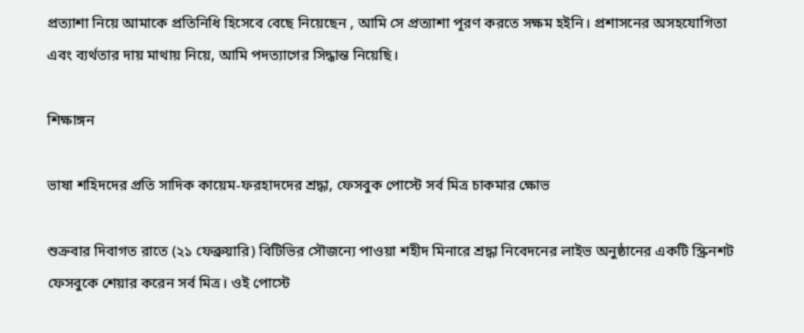প্রত্যাশা নিয়ে আমাকে প্রতিনিধি হিসেবে বেছে নিয়েছেন , আমি সে প্রত্যাশা পূরণ করতে সক্ষম হইনি। প্রশাসনের অসহযোগিতা এবং ব্যর্থতার দায় মাথায় নিয়ে, আমি পদত্যাগের সিদ্ধান্ত নিয়েছি।

শিক্ষাঙ্গন

ভাষা শহিদদের প্রতি সাদিক কায়েম-ফরহাদদের শ্রদ্ধা, ফেসবুক পোস্টে সর্ব মিত্র চাকমার ক্ষোভ

শুক্রবার দিবাগত রাতে (২১ ফেব্রুয়ারি) বিটিভির সৌজন্যে পাওয়া শহীদ মিনারে শ্রদ্ধা নিবেদনের লাইভ অনুষ্ঠানের একটি স্ক্রিনশট ফেসবুকে শেয়ার করেন সর্ব মিত্র। ওই পোস্টে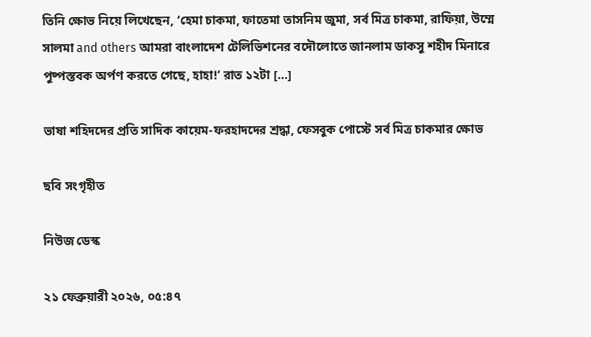তিনি ক্ষোভ নিয়ে লিখেছেন, ‘হেমা চাকমা, ফাতেমা তাসনিম জুমা, সর্ব মিত্র চাকমা, রাফিয়া, উম্মে সালমা and others আমরা বাংলাদেশ টেলিভিশনের বদৌলোতে জানলাম ডাকসু শহীদ মিনারে পুষ্পস্তবক অর্পণ করতে গেছে, হাহা!’ রাত ১২টা […]

ভাষা শহিদদের প্রতি সাদিক কায়েম-ফরহাদদের শ্রদ্ধা, ফেসবুক পোস্টে সর্ব মিত্র চাকমার ক্ষোভ

ছবি সংগৃহীত

নিউজ ডেস্ক

২১ ফেব্রুয়ারী ২০২৬, ০৫:৪৭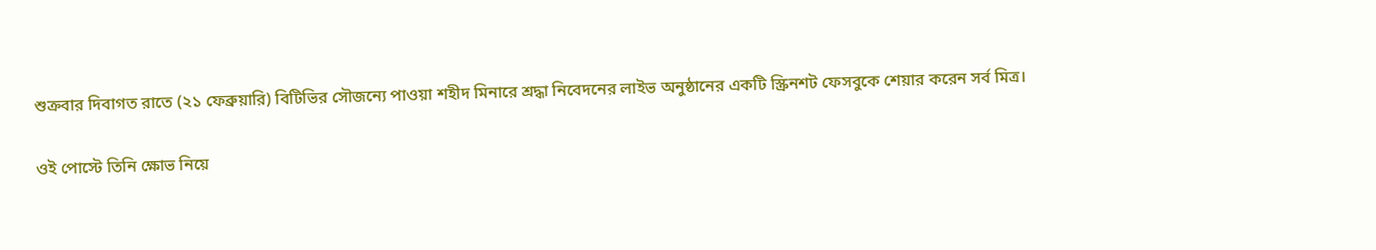শুক্রবার দিবাগত রাতে (২১ ফেব্রুয়ারি) বিটিভির সৌজন্যে পাওয়া শহীদ মিনারে শ্রদ্ধা নিবেদনের লাইভ অনুষ্ঠানের একটি স্ক্রিনশট ফেসবুকে শেয়ার করেন সর্ব মিত্র।

ওই পোস্টে তিনি ক্ষোভ নিয়ে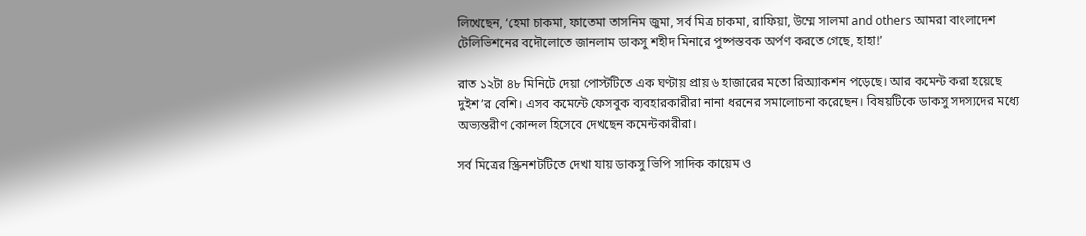লিখেছেন, ‘হেমা চাকমা, ফাতেমা তাসনিম জুমা, সর্ব মিত্র চাকমা, রাফিয়া, উম্মে সালমা and others আমরা বাংলাদেশ টেলিভিশনের বদৌলোতে জানলাম ডাকসু শহীদ মিনারে পুষ্পস্তবক অর্পণ করতে গেছে, হাহা!’

রাত ১২টা ৪৮ মিনিটে দেয়া পোস্টটিতে এক ঘণ্টায় প্রায় ৬ হাজারের মতো রিঅ্যাকশন পড়েছে। আর কমেন্ট করা হয়েছে দুইশ’র বেশি। এসব কমেন্টে ফেসবুক ব্যবহারকারীরা নানা ধরনের সমালোচনা করেছেন। বিষয়টিকে ডাকসু সদস্যদের মধ্যে অভ্যন্তরীণ কোন্দল হিসেবে দেখছেন কমেন্টকারীরা।

সর্ব মিত্রের স্ক্রিনশটটিতে দেখা যায় ডাকসু ভিপি সাদিক কায়েম ও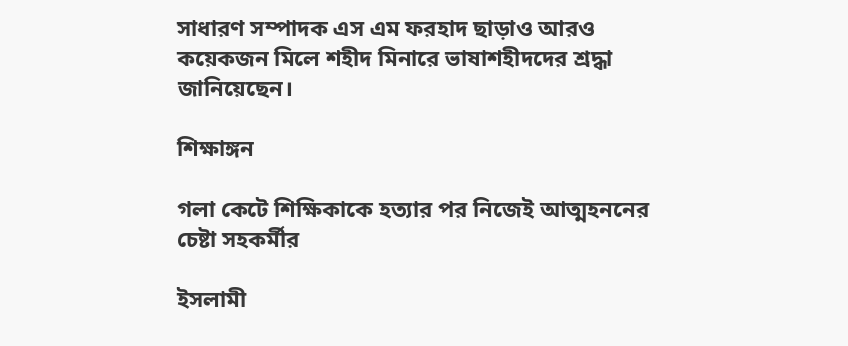সাধারণ সম্পাদক এস এম ফরহাদ ছাড়াও আরও কয়েকজন মিলে শহীদ মিনারে ভাষাশহীদদের শ্রদ্ধা জানিয়েছেন।

শিক্ষাঙ্গন

গলা কেটে শিক্ষিকাকে হত্যার পর নিজেই আত্মহননের চেষ্টা সহকর্মীর

ইসলামী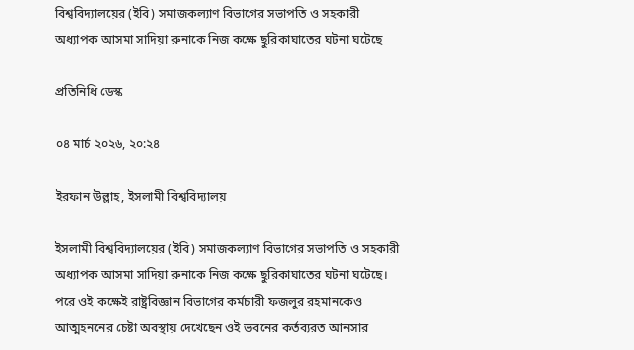বিশ্ববিদ্যালয়ের (ইবি) সমাজকল্যাণ বিভাগের সভাপতি ও সহকারী অধ্যাপক আসমা সাদিয়া রুনাকে নিজ কক্ষে ছুরিকাঘাতের ঘটনা ঘটেছে

প্রতিনিধি ডেস্ক

০৪ মার্চ ২০২৬, ২০:২৪

ইরফান উল্লাহ, ইসলামী বিশ্ববিদ্যালয়

ইসলামী বিশ্ববিদ্যালয়ের (ইবি) সমাজকল্যাণ বিভাগের সভাপতি ও সহকারী অধ্যাপক আসমা সাদিয়া রুনাকে নিজ কক্ষে ছুরিকাঘাতের ঘটনা ঘটেছে। পরে ওই কক্ষেই রাষ্ট্রবিজ্ঞান বিভাগের কর্মচারী ফজলুর রহমানকেও আত্মহননের চেষ্টা অবস্থায় দেখেছেন ওই ভবনের কর্তব্যরত আনসার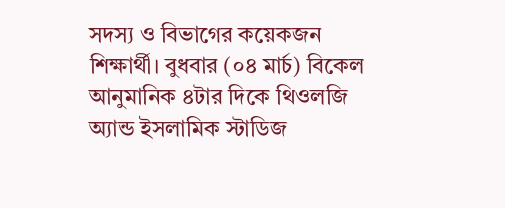সদস্য ও বিভাগের কয়েকজন শিক্ষার্থী। বুধবার (০৪ মার্চ) বিকেল আনুমানিক ৪টার দিকে থিওলজি অ্যান্ড ইসলামিক স্টাডিজ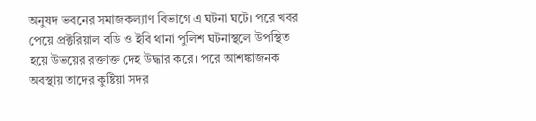অনুষদ ভবনের সমাজকল্যাণ বিভাগে এ ঘটনা ঘটে। পরে খবর পেয়ে প্রক্টরিয়াল বডি ও ইবি থানা পুলিশ ঘটনাস্থলে উপস্থিত হয়ে উভয়ের রক্তাক্ত দেহ উদ্ধার করে। পরে আশঙ্কাজনক অবস্থায় তাদের কুষ্টিয়া সদর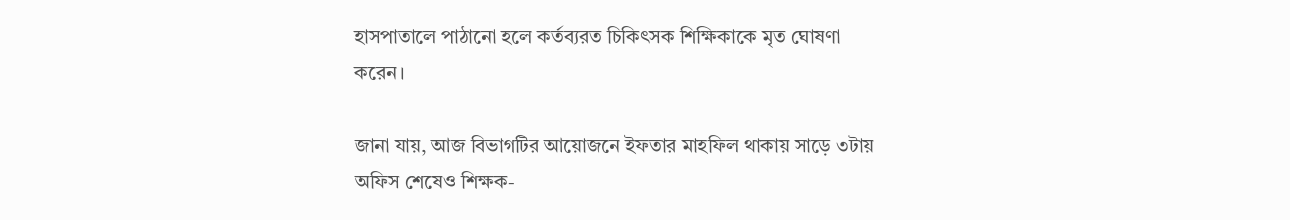হাসপাতালে পাঠানো হলে কর্তব্যরত চিকিৎসক শিক্ষিকাকে মৃত ঘোষণা করেন।

জানা যায়, আজ বিভাগটির আয়োজনে ইফতার মাহফিল থাকায় সাড়ে ৩টায় অফিস শেষেও শিক্ষক-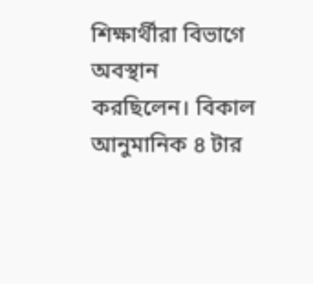শিক্ষার্থীরা বিভাগে অবস্থান করছিলেন। বিকাল আনুমানিক ৪ টার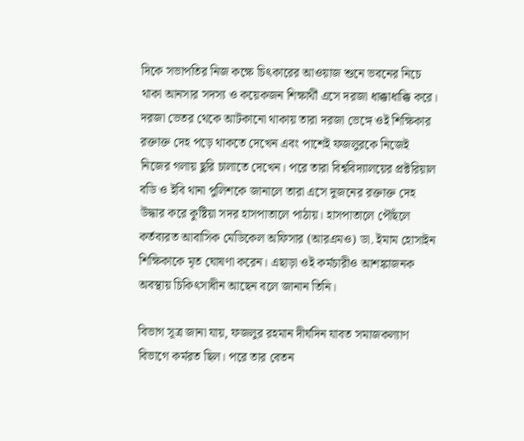দিকে সভাপতির নিজ কক্ষে চিৎকারের আওয়াজ শুনে ভবনের নিচে থাকা আনসার সদস্য ও কয়েকজন শিক্ষার্থী এসে দরজা ধাক্কাধাক্কি করে। দরজা ভেতর থেকে আটকানো থাকায় তারা দরজা ভেঙ্গে ওই শিক্ষিকার রক্তাক্ত দেহ পড়ে থাকতে দেখেন এবং পাশেই ফজলুরকে নিজেই নিজের গলায় ছুরি চালাতে দেখেন। পরে তারা বিশ্ববিদ্যালয়ের প্রক্টরিয়াল বডি ও ইবি থানা পুলিশকে জানালে তারা এসে দুজনের রক্তাক্ত দেহ উদ্ধার করে কুষ্টিয়া সদর হাসপাতালে পাঠায়। হাসপাতালে পৌঁছলে কর্তব্যরত আবাসিক মেডিকেল অফিসার (আরএমও) ডা. ইমাম হোসাইন শিক্ষিকাকে মৃত ঘোষণা করেন। এছাড়া ওই কর্মচারীও আশঙ্কাজনক অবস্থায় চিকিৎসাধীন আছেন বলে জানান তিনি।

বিভাগ সূত্র জানা যায়, ফজলুর রহমান দীর্ঘদিন যাবত সমাজকল্যাণ বিভাগে কর্মরত ছিল। পরে তার বেতন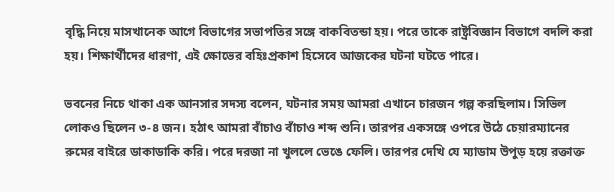বৃদ্ধি নিয়ে মাসখানেক আগে বিভাগের সভাপতির সঙ্গে বাকবিতন্ডা হয়। পরে তাকে রাষ্ট্রবিজ্ঞান বিভাগে বদলি করা হয়। শিক্ষার্থীদের ধারণা, এই ক্ষোভের বহিঃপ্রকাশ হিসেবে আজকের ঘটনা ঘটতে পারে।

ভবনের নিচে থাকা এক আনসার সদস্য বলেন, ঘটনার সময় আমরা এখানে চারজন গল্প করছিলাম। সিভিল লোকও ছিলেন ৩-৪ জন। হঠাৎ আমরা বাঁচাও বাঁচাও শব্দ শুনি। তারপর একসঙ্গে ওপরে উঠে চেয়ারম্যানের রুমের বাইরে ডাকাডাকি করি। পরে দরজা না খুললে ভেঙে ফেলি। তারপর দেখি যে ম্যাডাম উপুড় হয়ে রক্তাক্ত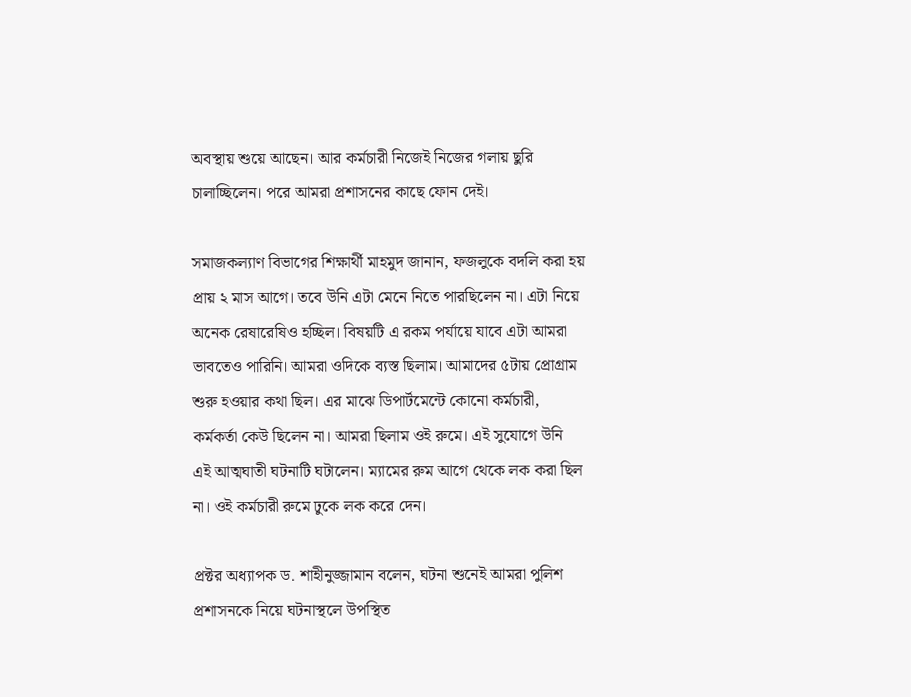অবস্থায় শুয়ে আছেন। আর কর্মচারী নিজেই নিজের গলায় ছুরি চালাচ্ছিলেন। পরে আমরা প্রশাসনের কাছে ফোন দেই।

সমাজকল্যাণ বিভাগের শিক্ষার্থী মাহমুদ জানান, ফজলুকে বদলি করা হয় প্রায় ২ মাস আগে। তবে উনি এটা মেনে নিতে পারছিলেন না। এটা নিয়ে অনেক রেষারেষিও হচ্ছিল। বিষয়টি এ রকম পর্যায়ে যাবে এটা আমরা ভাবতেও পারিনি। আমরা ওদিকে ব্যস্ত ছিলাম। আমাদের ৫টায় প্রোগ্রাম শুরু হওয়ার কথা ছিল। এর মাঝে ডিপার্টমেন্টে কোনো কর্মচারী, কর্মকর্তা কেউ ছিলেন না। আমরা ছিলাম ওই রুমে। এই সুযোগে উনি এই আত্মঘাতী ঘটনাটি ঘটালেন। ম্যামের রুম আগে থেকে লক করা ছিল না। ওই কর্মচারী রুমে ঢুকে লক করে দেন।

প্রক্টর অধ্যাপক ড. শাহীনুজ্জামান বলেন, ঘটনা শুনেই আমরা পুলিশ প্রশাসনকে নিয়ে ঘটনাস্থলে উপস্থিত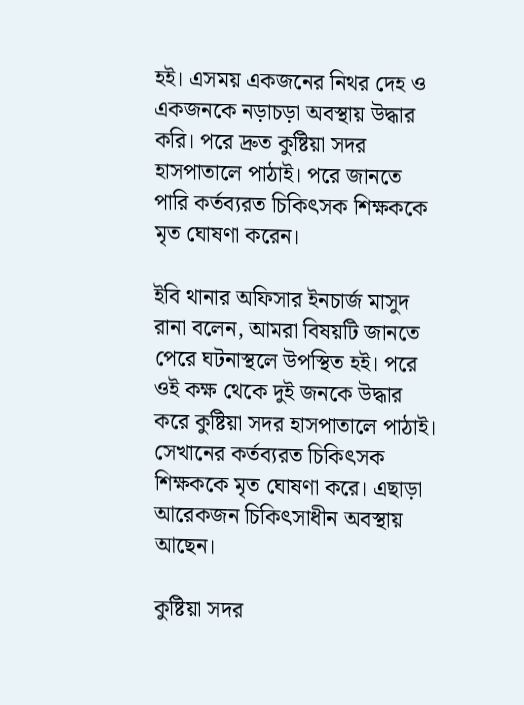হই। এসময় একজনের নিথর দেহ ও একজনকে নড়াচড়া অবস্থায় উদ্ধার করি। পরে দ্রুত কুষ্টিয়া সদর হাসপাতালে পাঠাই। পরে জানতে পারি কর্তব্যরত চিকিৎসক শিক্ষককে মৃত ঘোষণা করেন।

ইবি থানার অফিসার ইনচার্জ মাসুদ রানা বলেন, আমরা বিষয়টি জানতে পেরে ঘটনাস্থলে উপস্থিত হই। পরে ওই কক্ষ থেকে দুই জনকে উদ্ধার করে কুষ্টিয়া সদর হাসপাতালে পাঠাই। সেখানের কর্তব্যরত চিকিৎসক শিক্ষককে মৃত ঘোষণা করে। এছাড়া আরেকজন চিকিৎসাধীন অবস্থায় আছেন।

কুষ্টিয়া সদর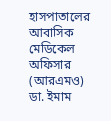হাসপাতালের আবাসিক মেডিকেল অফিসার (আরএমও) ডা. ইমাম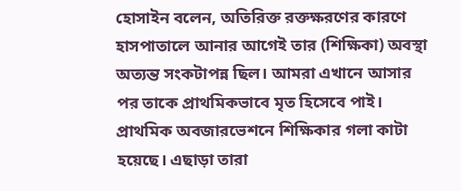হোসাইন বলেন, অতিরিক্ত রক্তক্ষরণের কারণে হাসপাতালে আনার আগেই তার (শিক্ষিকা) অবস্থা অত্যন্ত সংকটাপন্ন ছিল। আমরা এখানে আসার পর তাকে প্রাথমিকভাবে মৃত হিসেবে পাই। প্রাথমিক অবজারভেশনে শিক্ষিকার গলা কাটা হয়েছে। এছাড়া তারা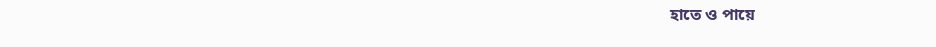হাতে ও পায়ে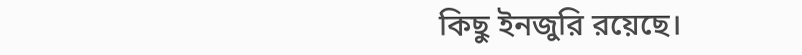কিছু ইনজুরি রয়েছে।